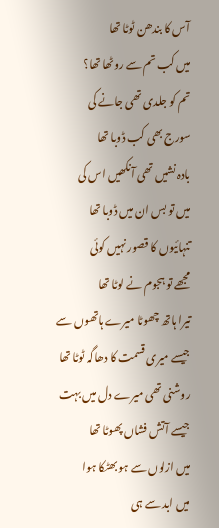آس کا بندھن ٹوٹا تھا
میں کب تم سے روٹھا تھا؟
تم کو جلدی تھی جانے کی
سورج بھی کب ڈوبا تھا
بادہ نشیں تھی آنکھیں اس کی
میں تو بس ان میں ڈوبا تھا
تنہائیوں کا قصور نہیں کوئی
مجھے تو ہجوم نے لوٹا تھا
تیرا ہاتھ چھوٹا میرے ہاتھوں سے
جیسے میری قسمت کا دھاگہ ٹوٹا تھا
روشنی تھی میرے دل میں بہت
جیسے آتش فشاں پھوٹا تھا
میں ازلوں سے ہو بھٹکا ہوا
میں ابد سے ہی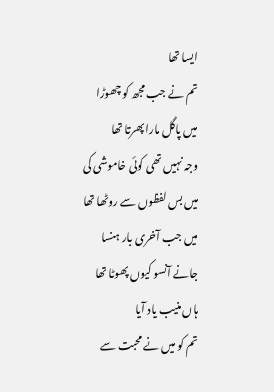ایسا تھا
تم نے جب مجھ کو چھوڑا
میں پاگل مارا پھرتا تھا
وجہ نہیں تھی کوئی خاموشی کی
میں بس لفظوں سے روٹھا تھا
میں جب آخری بار ہنسا
جانے آنسو کیوں پھوٹا تھا
ہاں منیب یاد آیا
تم کو میں نے محبت سے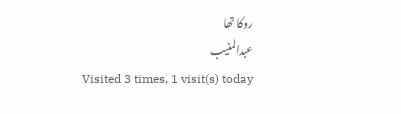روکا تھا
عبدالمنیب
Visited 3 times, 1 visit(s) today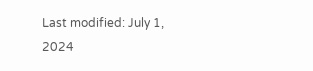Last modified: July 1, 2024